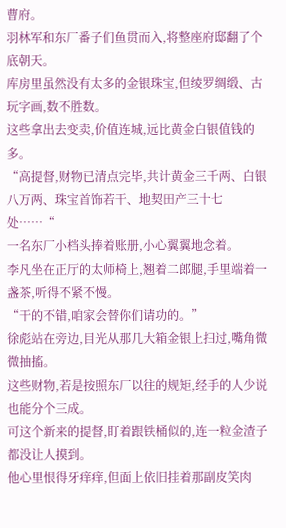曹府。
羽林军和东厂番子们鱼贯而入,将整座府邸翻了个底朝天。
库房里虽然没有太多的金银珠宝,但绫罗绸缎、古玩字画,数不胜数。
这些拿出去变卖,价值连城,远比黄金白银值钱的多。
“高提督,财物已清点完毕,共计黄金三千两、白银八万两、珠宝首饰若干、地契田产三十七处……“
一名东厂小档头捧着账册,小心翼翼地念着。
李凡坐在正厅的太师椅上,翘着二郎腿,手里端着一盏茶,听得不紧不慢。
“干的不错,咱家会替你们请功的。”
徐彪站在旁边,目光从那几大箱金银上扫过,嘴角微微抽搐。
这些财物,若是按照东厂以往的规矩,经手的人少说也能分个三成。
可这个新来的提督,盯着跟铁桶似的,连一粒金渣子都没让人摸到。
他心里恨得牙痒痒,但面上依旧挂着那副皮笑肉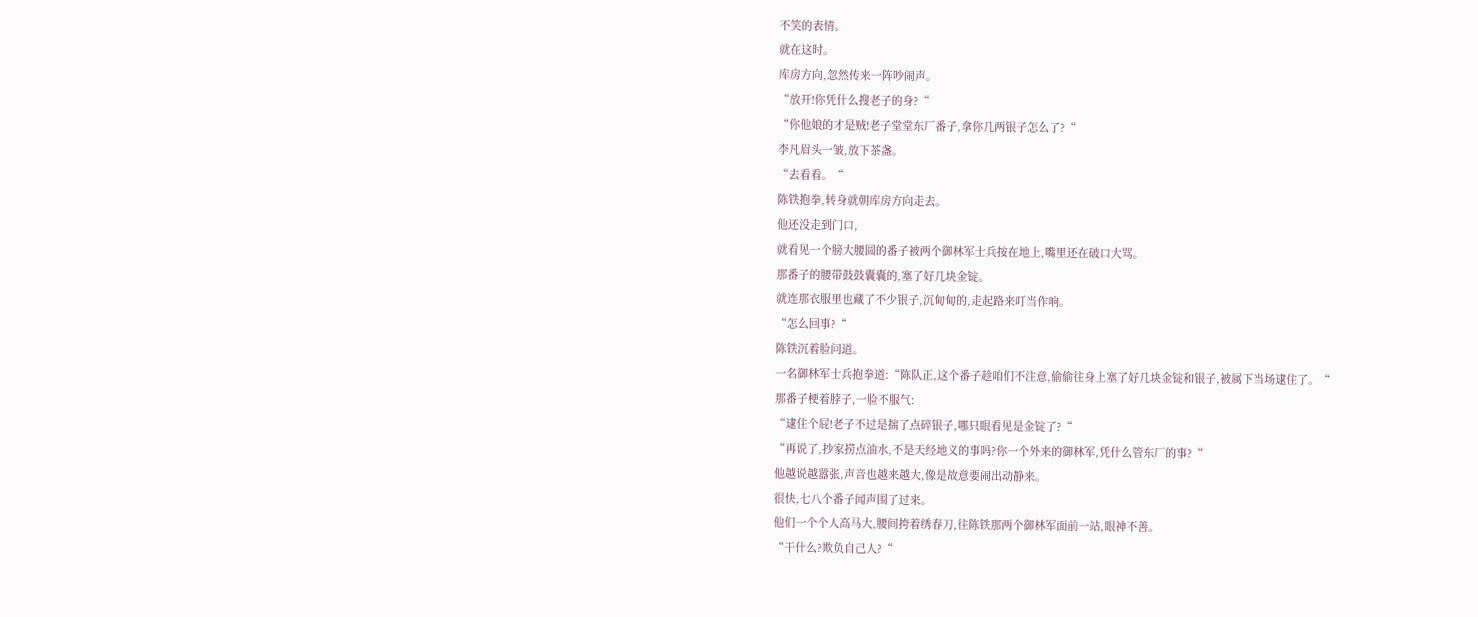不笑的表情。
就在这时。
库房方向,忽然传来一阵吵闹声。
“放开!你凭什么搜老子的身?“
“你他娘的才是贼!老子堂堂东厂番子,拿你几两银子怎么了?“
李凡眉头一皱,放下茶盏。
“去看看。“
陈铁抱拳,转身就朝库房方向走去。
他还没走到门口,
就看见一个膀大腰圆的番子被两个御林军士兵按在地上,嘴里还在破口大骂。
那番子的腰带鼓鼓囊囊的,塞了好几块金锭。
就连那衣服里也藏了不少银子,沉甸甸的,走起路来叮当作响。
“怎么回事?“
陈铁沉着脸问道。
一名御林军士兵抱拳道:“陈队正,这个番子趁咱们不注意,偷偷往身上塞了好几块金锭和银子,被属下当场逮住了。“
那番子梗着脖子,一脸不服气:
“逮住个屁!老子不过是揣了点碎银子,哪只眼看见是金锭了?“
“再说了,抄家捞点油水,不是天经地义的事吗?你一个外来的御林军,凭什么管东厂的事?“
他越说越嚣张,声音也越来越大,像是故意要闹出动静来。
很快,七八个番子闻声围了过来。
他们一个个人高马大,腰间挎着绣春刀,往陈铁那两个御林军面前一站,眼神不善。
“干什么?欺负自己人?“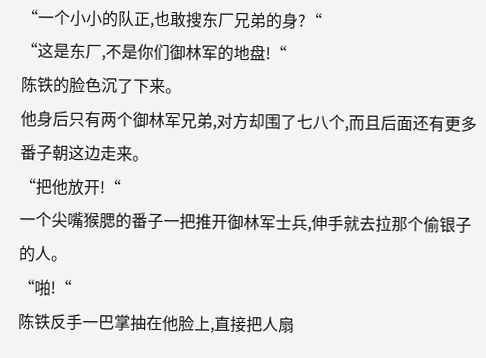“一个小小的队正,也敢搜东厂兄弟的身?“
“这是东厂,不是你们御林军的地盘!“
陈铁的脸色沉了下来。
他身后只有两个御林军兄弟,对方却围了七八个,而且后面还有更多番子朝这边走来。
“把他放开!“
一个尖嘴猴腮的番子一把推开御林军士兵,伸手就去拉那个偷银子的人。
“啪!“
陈铁反手一巴掌抽在他脸上,直接把人扇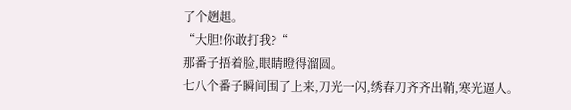了个趔趄。
“大胆!你敢打我?“
那番子捂着脸,眼睛瞪得溜圆。
七八个番子瞬间围了上来,刀光一闪,绣春刀齐齐出鞘,寒光逼人。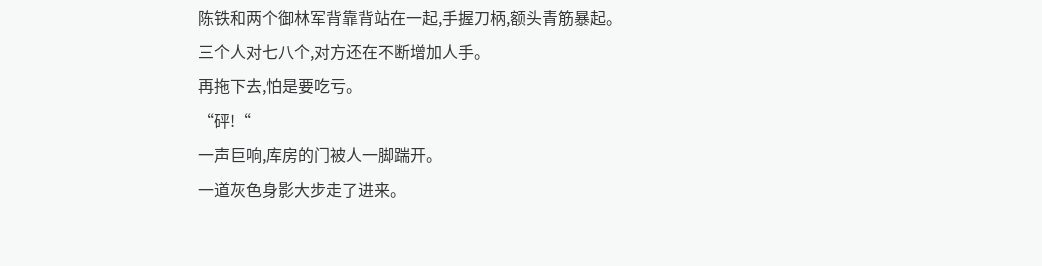陈铁和两个御林军背靠背站在一起,手握刀柄,额头青筋暴起。
三个人对七八个,对方还在不断增加人手。
再拖下去,怕是要吃亏。
“砰!“
一声巨响,库房的门被人一脚踹开。
一道灰色身影大步走了进来。